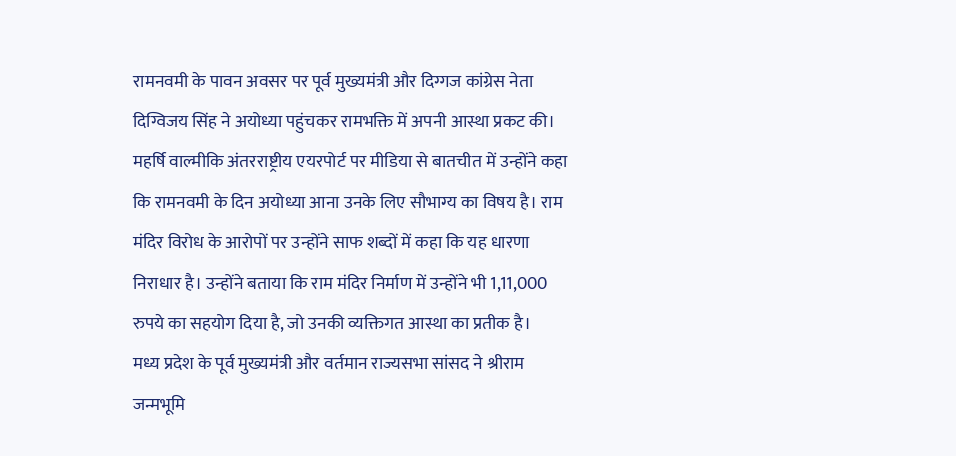रामनवमी के पावन अवसर पर पूर्व मुख्यमंत्री और दिग्गज कांग्रेस नेता दिग्विजय सिंह ने अयोध्या पहुंचकर रामभक्ति में अपनी आस्था प्रकट की। महर्षि वाल्मीकि अंतरराष्ट्रीय एयरपोर्ट पर मीडिया से बातचीत में उन्होंने कहा कि रामनवमी के दिन अयोध्या आना उनके लिए सौभाग्य का विषय है। राम मंदिर विरोध के आरोपों पर उन्होंने साफ शब्दों में कहा कि यह धारणा निराधार है। उन्होंने बताया कि राम मंदिर निर्माण में उन्होंने भी 1,11,000 रुपये का सहयोग दिया है, जो उनकी व्यक्तिगत आस्था का प्रतीक है।
मध्य प्रदेश के पूर्व मुख्यमंत्री और वर्तमान राज्यसभा सांसद ने श्रीराम जन्मभूमि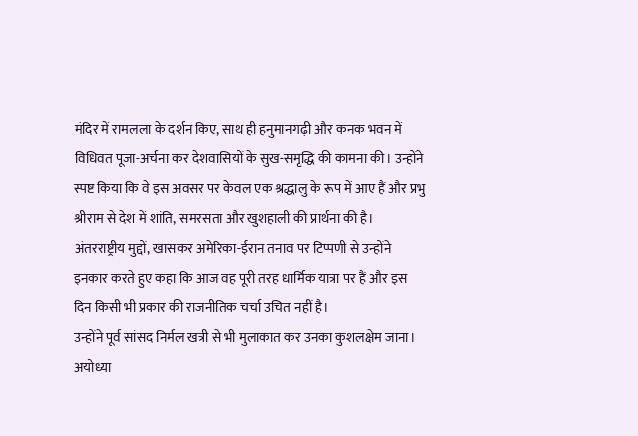मंदिर में रामलला के दर्शन किए, साथ ही हनुमानगढ़ी और कनक भवन में विधिवत पूजा-अर्चना कर देशवासियों के सुख-समृद्धि की कामना की। उन्होंने स्पष्ट किया कि वे इस अवसर पर केवल एक श्रद्धालु के रूप में आए हैं और प्रभु श्रीराम से देश में शांति, समरसता और खुशहाली की प्रार्थना की है। अंतरराष्ट्रीय मुद्दों, खासकर अमेरिका-ईरान तनाव पर टिप्पणी से उन्होंने इनकार करते हुए कहा कि आज वह पूरी तरह धार्मिक यात्रा पर हैं और इस दिन किसी भी प्रकार की राजनीतिक चर्चा उचित नहीं है।
उन्होंने पूर्व सांसद निर्मल खत्री से भी मुलाकात कर उनका कुशलक्षेम जाना। अयोध्या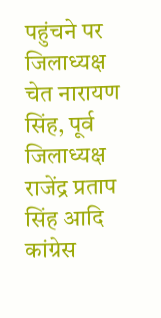पहुंचने पर जिलाध्यक्ष चेत नारायण सिंह, पूर्व जिलाध्यक्ष राजेंद्र प्रताप सिंह आदि कांग्रेस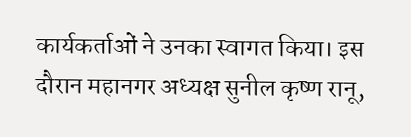कार्यकर्ताओं ने उनका स्वागत किया। इस दौरान महानगर अध्यक्ष सुनील कृष्ण रानू,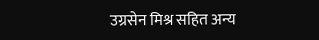उग्रसेन मिश्र सहित अन्य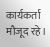कार्यकर्ता मौजूद रहे।